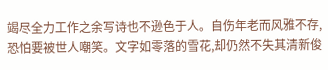竭尽全力工作之余写诗也不逊色于人。自伤年老而风雅不存,恐怕要被世人嘲笑。文字如零落的雪花,却仍然不失其清新俊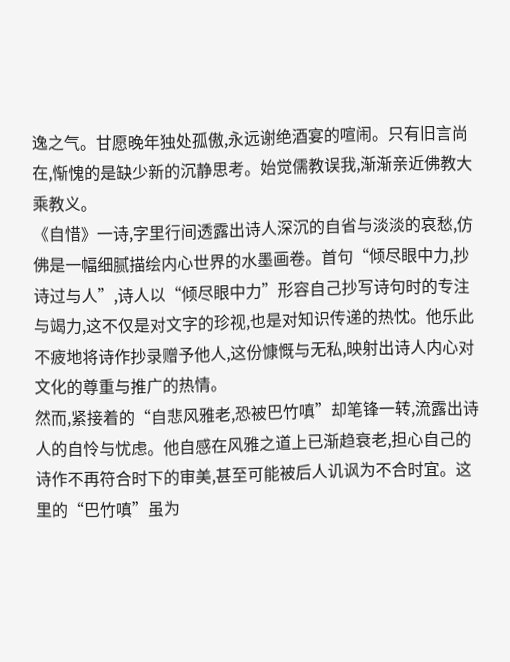逸之气。甘愿晚年独处孤傲,永远谢绝酒宴的喧闹。只有旧言尚在,惭愧的是缺少新的沉静思考。始觉儒教误我,渐渐亲近佛教大乘教义。
《自惜》一诗,字里行间透露出诗人深沉的自省与淡淡的哀愁,仿佛是一幅细腻描绘内心世界的水墨画卷。首句“倾尽眼中力,抄诗过与人”,诗人以“倾尽眼中力”形容自己抄写诗句时的专注与竭力,这不仅是对文字的珍视,也是对知识传递的热忱。他乐此不疲地将诗作抄录赠予他人,这份慷慨与无私,映射出诗人内心对文化的尊重与推广的热情。
然而,紧接着的“自悲风雅老,恐被巴竹嗔”却笔锋一转,流露出诗人的自怜与忧虑。他自感在风雅之道上已渐趋衰老,担心自己的诗作不再符合时下的审美,甚至可能被后人讥讽为不合时宜。这里的“巴竹嗔”虽为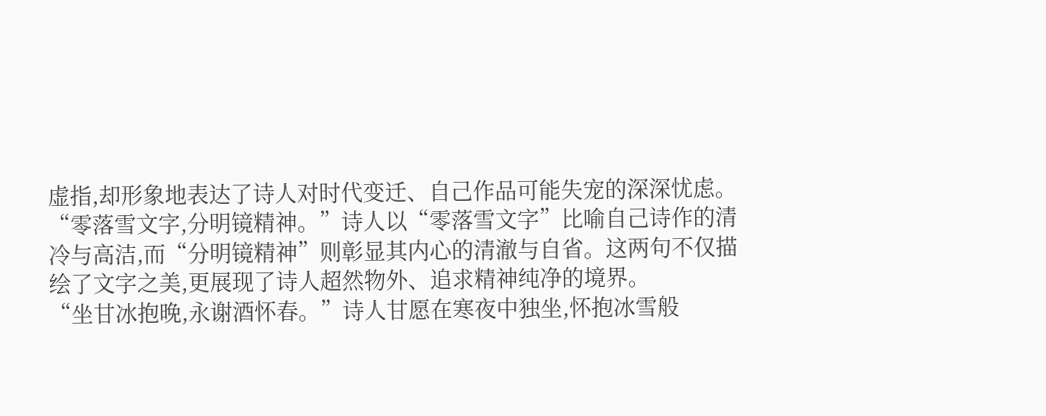虚指,却形象地表达了诗人对时代变迁、自己作品可能失宠的深深忧虑。
“零落雪文字,分明镜精神。”诗人以“零落雪文字”比喻自己诗作的清冷与高洁,而“分明镜精神”则彰显其内心的清澈与自省。这两句不仅描绘了文字之美,更展现了诗人超然物外、追求精神纯净的境界。
“坐甘冰抱晚,永谢酒怀春。”诗人甘愿在寒夜中独坐,怀抱冰雪般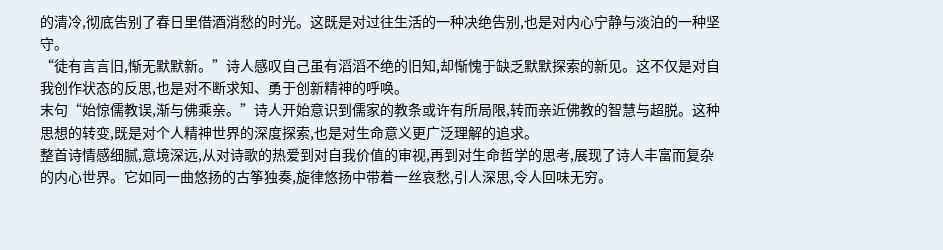的清冷,彻底告别了春日里借酒消愁的时光。这既是对过往生活的一种决绝告别,也是对内心宁静与淡泊的一种坚守。
“徒有言言旧,惭无默默新。”诗人感叹自己虽有滔滔不绝的旧知,却惭愧于缺乏默默探索的新见。这不仅是对自我创作状态的反思,也是对不断求知、勇于创新精神的呼唤。
末句“始惊儒教误,渐与佛乘亲。”诗人开始意识到儒家的教条或许有所局限,转而亲近佛教的智慧与超脱。这种思想的转变,既是对个人精神世界的深度探索,也是对生命意义更广泛理解的追求。
整首诗情感细腻,意境深远,从对诗歌的热爱到对自我价值的审视,再到对生命哲学的思考,展现了诗人丰富而复杂的内心世界。它如同一曲悠扬的古筝独奏,旋律悠扬中带着一丝哀愁,引人深思,令人回味无穷。